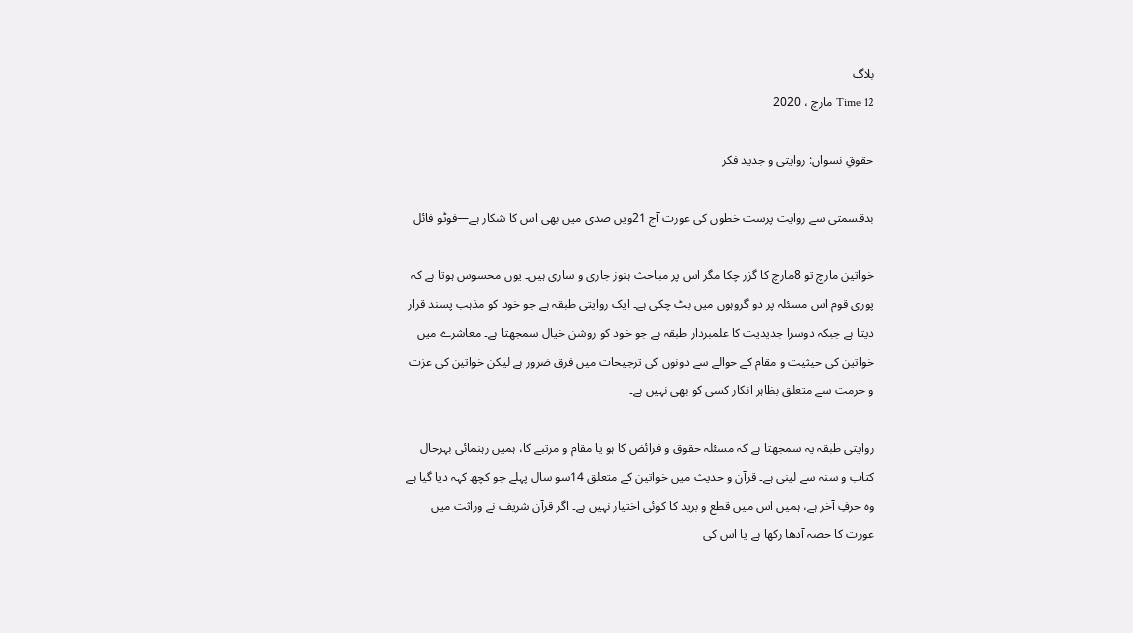بلاگ
Time 12 مارچ ، 2020

حقوقِ نسواں: روایتی و جدید فکر

بدقسمتی سے روایت پرست خطوں کی عورت آج 21ویں صدی میں بھی اس کا شکار ہے—فوٹو فائل

خواتین مارچ تو 8مارچ کا گزر چکا مگر اس پر مباحث ہنوز جاری و ساری ہیں۔ یوں محسوس ہوتا ہے کہ پوری قوم اس مسئلہ پر دو گروہوں میں بٹ چکی ہے۔ ایک روایتی طبقہ ہے جو خود کو مذہب پسند قرار دیتا ہے جبکہ دوسرا جدیدیت کا علمبردار طبقہ ہے جو خود کو روشن خیال سمجھتا ہے۔ معاشرے میں خواتین کی حیثیت و مقام کے حوالے سے دونوں کی ترجیحات میں فرق ضرور ہے لیکن خواتین کی عزت و حرمت سے متعلق بظاہر انکار کسی کو بھی نہیں ہے۔

روایتی طبقہ یہ سمجھتا ہے کہ مسئلہ حقوق و فرائض کا ہو یا مقام و مرتبے کا، ہمیں رہنمائی بہرحال کتاب و سنہ سے لینی ہے۔ قرآن و حدیث میں خواتین کے متعلق 14سو سال پہلے جو کچھ کہہ دیا گیا ہے وہ حرفِ آخر ہے، ہمیں اس میں قطع و برید کا کوئی اختیار نہیں ہے۔ اگر قرآن شریف نے وراثت میں عورت کا حصہ آدھا رکھا ہے یا اس کی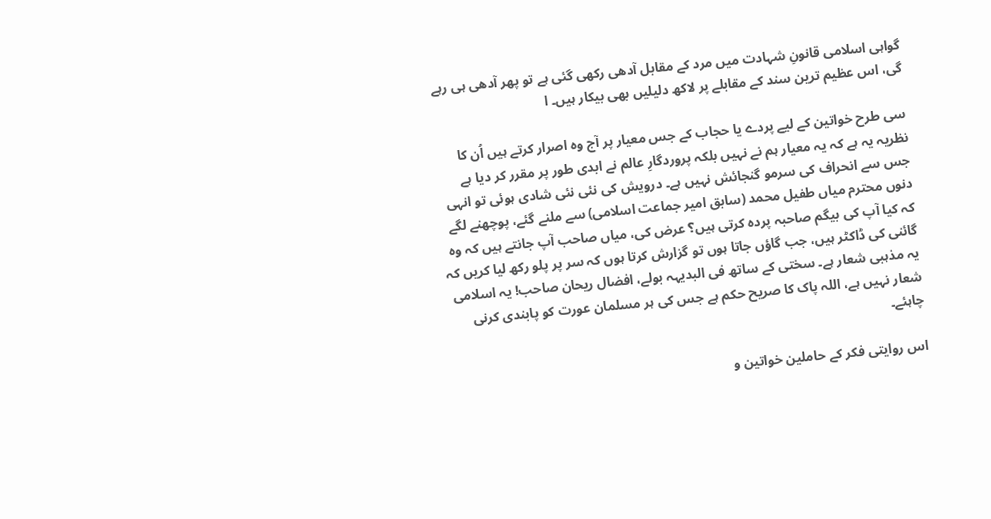گواہی اسلامی قانونِ شہادت میں مرد کے مقابل آدھی رکھی گئی ہے تو پھر آدھی ہی رہے گی، اس عظیم ترین سند کے مقابلے پر لاکھ دلیلیں بھی بیکار ہیں۔ ا

سی طرح خواتین کے لیے پردے یا حجاب کے جس معیار پر آج وہ اصرار کرتے ہیں اُن کا نظریہ یہ ہے کہ یہ معیار ہم نے نہیں بلکہ پروردگارِ عالم نے ابدی طور پر مقرر کر دیا ہے جس سے انحراف کی سرمو گنجائش نہیں ہے۔ درویش کی نئی نئی شادی ہوئی تو انہی دنوں محترم میاں طفیل محمد (سابق امیر جماعت اسلامی) سے ملنے گئے، پوچھنے لگے کہ کیا آپ کی بیگم صاحبہ پردہ کرتی ہیں؟ عرض کی، میاں صاحب آپ جانتے ہیں کہ وہ گائنی کی ڈاکٹر ہیں، جب گاؤں جاتا ہوں تو گزارش کرتا ہوں کہ سر پر پلو رکھ لیا کریں کہ یہ مذہبی شعار ہے۔ سختی کے ساتھ فی البدیہہ بولے، افضال ریحان صاحب! یہ اسلامی شعار نہیں ہے، اللہ پاک کا صریح حکم ہے جس کی ہر مسلمان عورت کو پابندی کرنی چاہئے۔

اس روایتی فکر کے حاملین خواتین و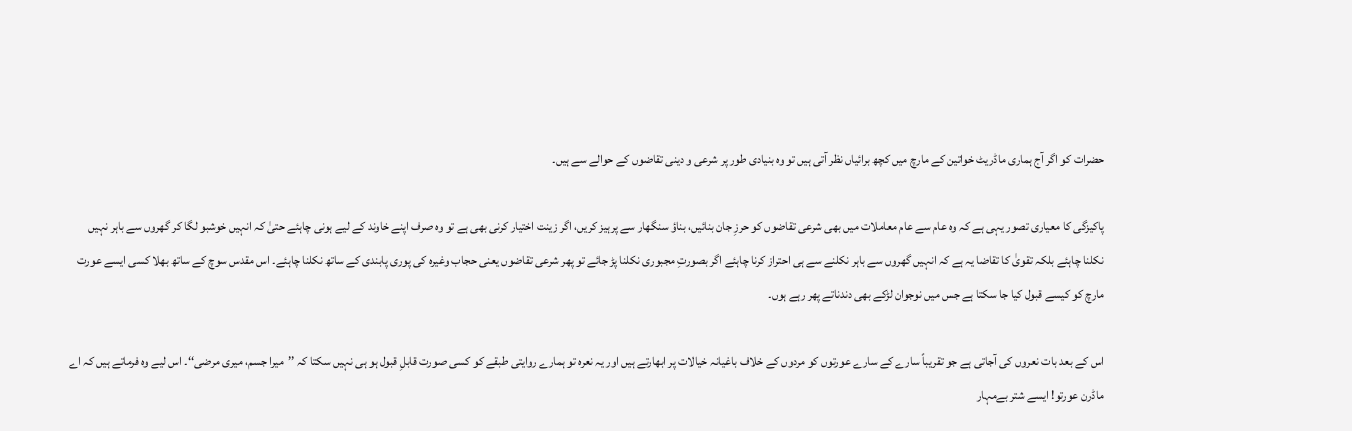حضرات کو اگر آج ہماری ماڈریٹ خواتین کے مارچ میں کچھ برائیاں نظر آتی ہیں تو وہ بنیادی طور پر شرعی و دینی تقاضوں کے حوالے سے ہیں۔

پاکیزگی کا معیاری تصور یہی ہے کہ وہ عام سے عام معاملات میں بھی شرعی تقاضوں کو حرزِ جان بنائیں، بناؤ سنگھار سے پرہیز کریں، اگر زینت اختیار کرنی بھی ہے تو وہ صرف اپنے خاوند کے لیے ہونی چاہئے حتیٰ کہ انہیں خوشبو لگا کر گھروں سے باہر نہیں نکلنا چاہئے بلکہ تقویٰ کا تقاضا یہ ہے کہ انہیں گھروں سے باہر نکلنے سے ہی احتراز کرنا چاہئے اگر بصورتِ مجبوری نکلنا پڑ جائے تو پھر شرعی تقاضوں یعنی حجاب وغیرہ کی پوری پابندی کے ساتھ نکلنا چاہئے۔ اس مقدس سوچ کے ساتھ بھلا کسی ایسے عورت مارچ کو کیسے قبول کیا جا سکتا ہے جس میں نوجوان لڑکے بھی دندناتے پھر رہے ہوں۔

اس کے بعد بات نعروں کی آجاتی ہے جو تقریباً سارے کے سارے عورتوں کو مردوں کے خلاف باغیانہ خیالات پر ابھارتے ہیں اور یہ نعرہ تو ہمارے روایتی طبقے کو کسی صورت قابلِ قبول ہو ہی نہیں سکتا کہ ’’میرا جسم، میری مرضی‘‘۔ اس لیے وہ فرماتے ہیں کہ اے ماڈرن عورتو! ایسے شتر بےمہار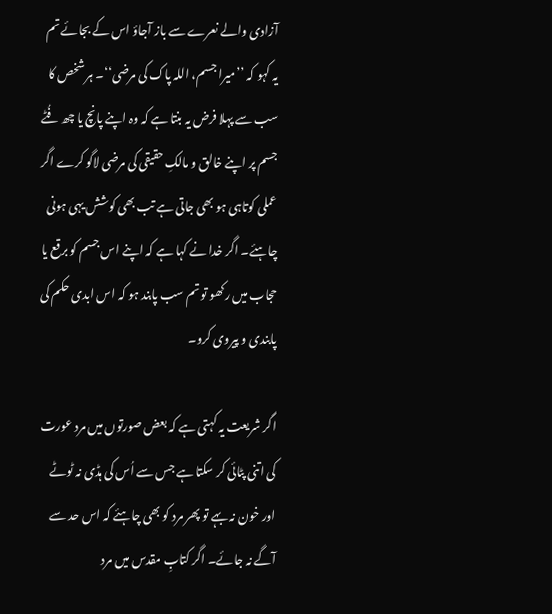آزادی والے نعرے سے باز آجاؤ اس کے بجائے تم یہ کہو کہ ’’میرا جسم، اللہ پاک کی مرضی‘‘۔ ہر شخص کا سب سے پہلا فرض یہ بنتا ہے کہ وہ اپنے پانچ یا چھ فُٹے جسم پر اپنے خالق و مالکِ حقیقی کی مرضی لاگو کرے اگر عملی کوتاہی ہو بھی جاتی ہے تب بھی کوشش یہی ہونی چاہئے۔ اگر خدا نے کہا ہے کہ اپنے اس جسم کو برقع یا حجاب میں رکھو تو تم سب پابند ہو کہ اس ابدی حکم کی پابندی و پیروی کرو۔

اگر شریعت یہ کہتی ہے کہ بعض صورتوں میں مرد عورت کی اتنی پٹائی کر سکتا ہے جس سے اُس کی ہڈی نہ ٹوٹے اور خون نہ بہے تو پھر مرد کو بھی چاہئے کہ اس حد سے آگے نہ جائے۔ اگر کتابِ مقدس میں مرد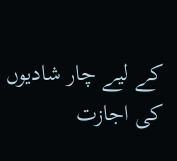کے لیے چار شادیوں کی اجازت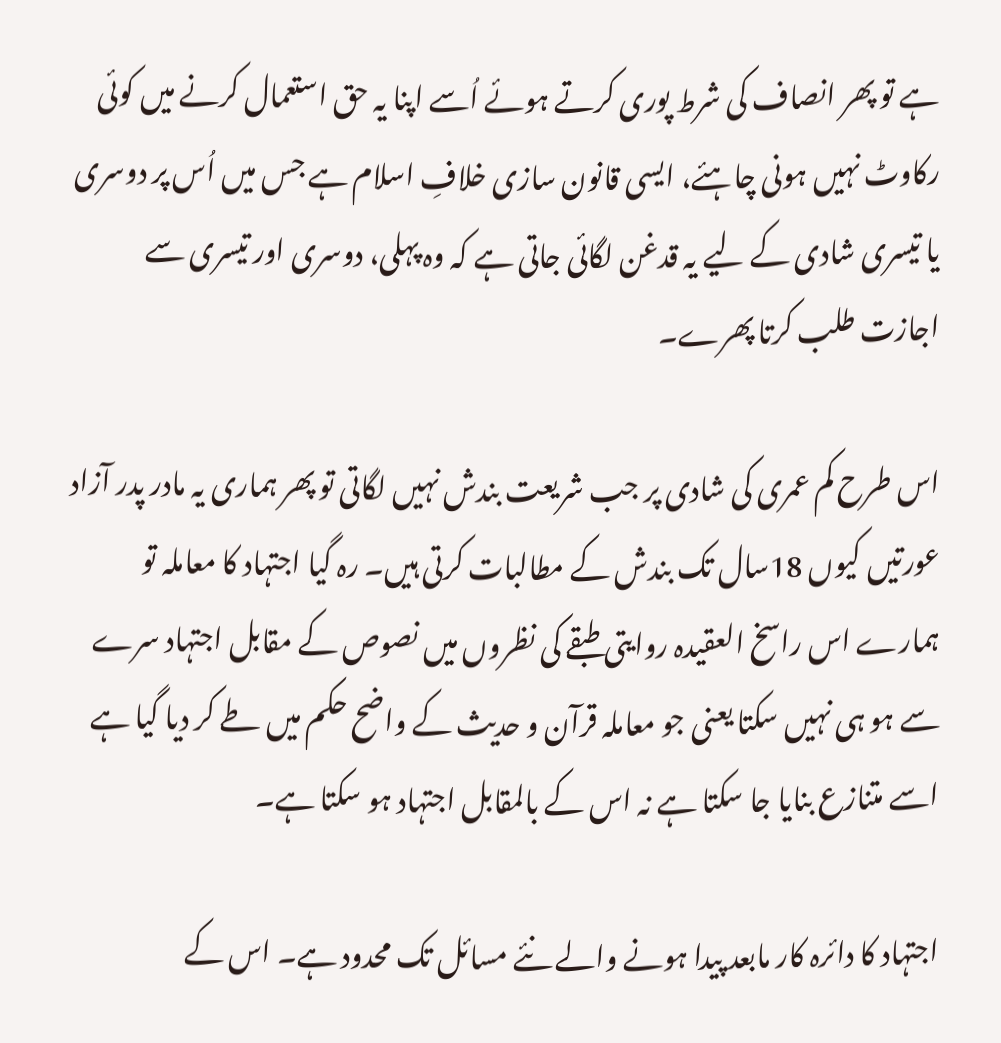ہے تو پھر انصاف کی شرط پوری کرتے ہوئے اُسے اپنا یہ حق استعمال کرنے میں کوئی رکاوٹ نہیں ہونی چاہئے، ایسی قانون سازی خلافِ اسلام ہے جس میں اُس پر دوسری یا تیسری شادی کے لیے یہ قدغن لگائی جاتی ہے کہ وہ پہلی، دوسری اور تیسری سے اجازت طلب کرتا پھرے۔

اس طرح کم عمری کی شادی پر جب شریعت بندش نہیں لگاتی تو پھر ہماری یہ مادر پدر آزاد عورتیں کیوں 18سال تک بندش کے مطالبات کرتی ہیں۔ رہ گیا اجتہاد کا معاملہ تو ہمارے اس راسخ العقیدہ روایتی طبقے کی نظروں میں نصوص کے مقابل اجتہاد سرے سے ہو ہی نہیں سکتا یعنی جو معاملہ قرآن و حدیث کے واضح حکم میں طے کر دیا گیا ہے اسے متنازع بنایا جا سکتا ہے نہ اس کے بالمقابل اجتہاد ہو سکتا ہے۔

اجتہاد کا دائرہ کار مابعد پیدا ہونے والے نئے مسائل تک محدود ہے۔ اس کے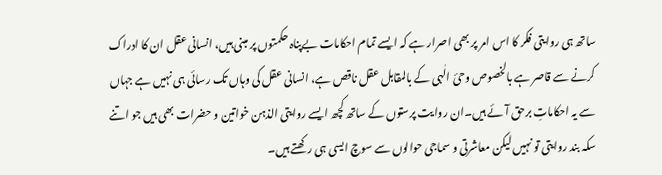ساتھ ہی روایتی فکر کا اس امر پر بھی اصرار ہے کہ ایسے تمام احکامات بےپناہ حکمتوں پر مبنی ہیں، انسانی عقل ان کا ادراک کرنے سے قاصر ہے بالخصوص وحیٔ الٰہی کے بالمقابل عقل ناقص ہے، انسانی عقل کی وہاں تک رسائی ہی نہیں ہے جہاں سے یہ احکاماتِ برحق آئے ہیں۔ان روایت پرستوں کے ساتھ کچھ ایسے روایتی الذہن خواتین و حضرات بھی ہیں جو اتنے سکہ بند روایتی تو نہیں لیکن معاشرتی و سماجی حوالوں سے سوچ ایسی ہی رکھتے ہیں۔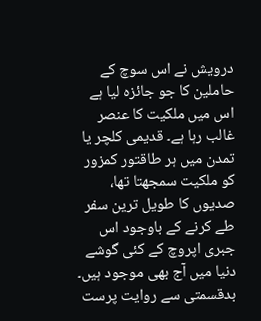درویش نے اس سوچ کے حاملین کا جو جائزہ لیا ہے اس میں ملکیت کا عنصر غالب رہا ہے۔ قدیمی کلچر یا تمدن میں ہر طاقتور کمزور کو ملکیت سمجھتا تھا، صدیوں کا طویل ترین سفر طے کرنے کے باوجود اس جبری اپروچ کے کئی گوشے دنیا میں آج بھی موجود ہیں۔ بدقسمتی سے روایت پرست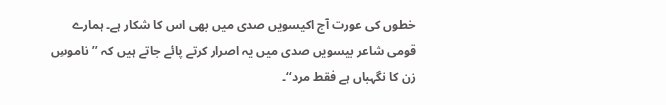خطوں کی عورت آج اکیسویں صدی میں بھی اس کا شکار ہے۔ ہمارے قومی شاعر بیسویں صدی میں یہ اصرار کرتے پائے جاتے ہیں کہ ’’ناموسِ زن کا نگہباں ہے فقط مرد‘‘۔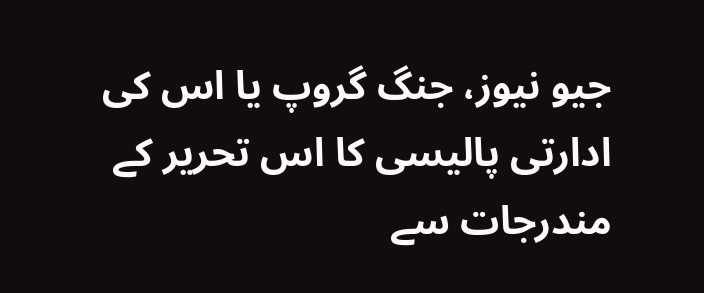جیو نیوز، جنگ گروپ یا اس کی ادارتی پالیسی کا اس تحریر کے مندرجات سے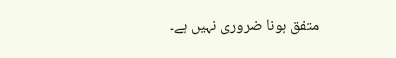متفق ہونا ضروری نہیں ہے۔